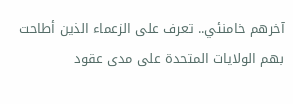آخرهم خامنئي.. تعرف على الزعماء الذين أطاحت بهم الولايات المتحدة على مدى عقود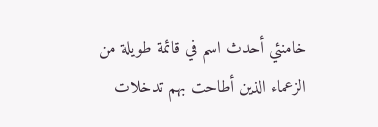خامنئي أحدث اسم في قائمة طويلة من الزعماء الذين أطاحت بهم تدخلات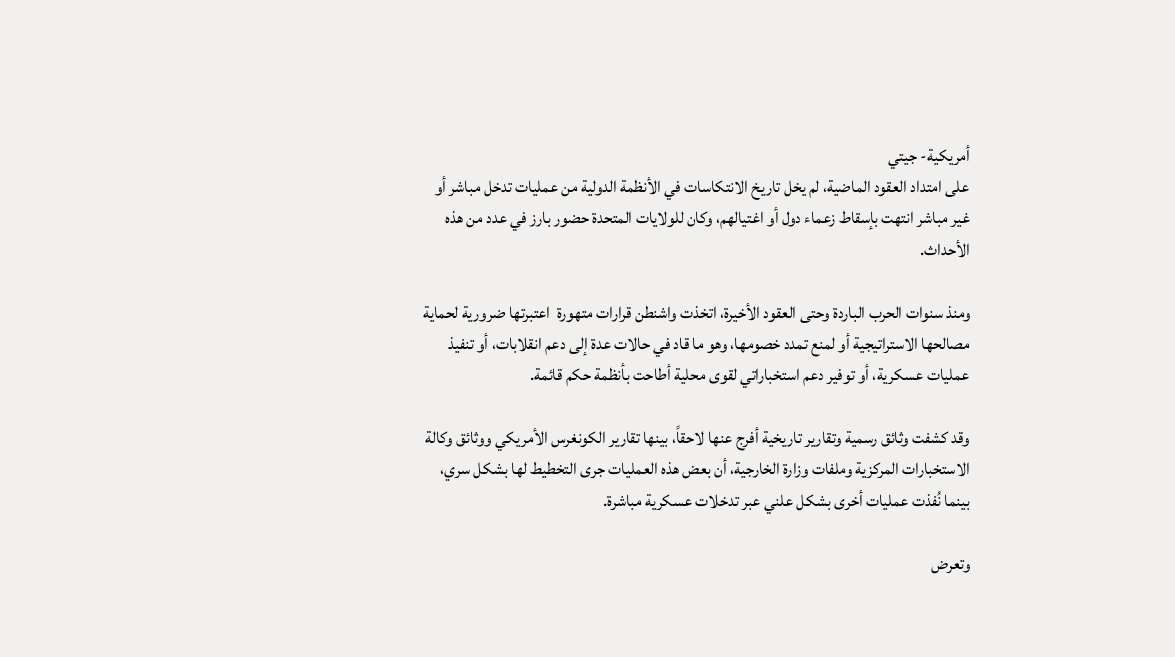أمريكية- جيتي
على امتداد العقود الماضية، لم يخل تاريخ الانتكاسات في الأنظمة الدولية من عمليات تدخل مباشر أو غير مباشر انتهت بإسقاط زعماء دول أو اغتيالهم، وكان للولايات المتحدة حضور بارز في عدد من هذه الأحداث.

ومنذ سنوات الحرب الباردة وحتى العقود الأخيرة، اتخذت واشنطن قرارات متهورة  اعتبرتها ضرورية لحماية مصالحها الاستراتيجية أو لمنع تمدد خصومها، وهو ما قاد في حالات عدة إلى دعم انقلابات، أو تنفيذ عمليات عسكرية، أو توفير دعم استخباراتي لقوى محلية أطاحت بأنظمة حكم قائمة.

وقد كشفت وثائق رسمية وتقارير تاريخية أفرج عنها لاحقاً، بينها تقارير الكونغرس الأمريكي ووثائق وكالة الاستخبارات المركزية وملفات وزارة الخارجية، أن بعض هذه العمليات جرى التخطيط لها بشكل سري، بينما نُفذت عمليات أخرى بشكل علني عبر تدخلات عسكرية مباشرة.

وتعرض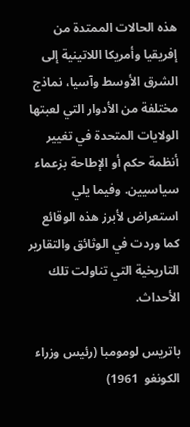هذه الحالات الممتدة من إفريقيا وأمريكا اللاتينية إلى الشرق الأوسط وآسيا، نماذج مختلفة من الأدوار التي لعبتها الولايات المتحدة في تغيير أنظمة حكم أو الإطاحة بزعماء سياسيين. وفيما يلي استعراض لأبرز هذه الوقائع كما وردت في الوثائق والتقارير التاريخية التي تناولت تلك الأحداث.

باتريس لومومبا (رئيس وزراء الكونغو  1961)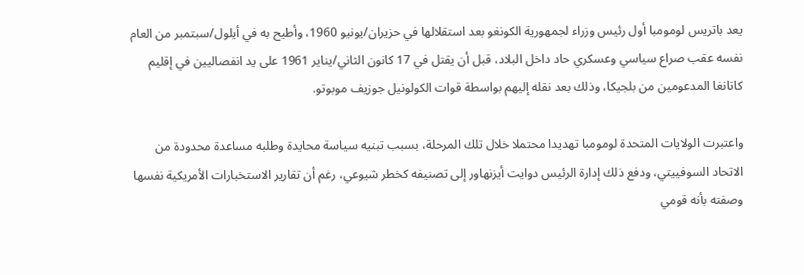يعد باتريس لومومبا أول رئيس وزراء لجمهورية الكونغو بعد استقلالها في حزيران/يونيو 1960، وأطيح به في أيلول/سبتمبر من العام نفسه عقب صراع سياسي وعسكري حاد داخل البلاد، قبل أن يقتل في 17 كانون الثاني/يناير 1961 على يد انفصاليين في إقليم كاتانغا المدعومين من بلجيكا، وذلك بعد نقله إليهم بواسطة قوات الكولونيل جوزيف موبوتو.

واعتبرت الولايات المتحدة لومومبا تهديدا محتملا خلال تلك المرحلة، بسبب تبنيه سياسة محايدة وطلبه مساعدة محدودة من الاتحاد السوفييتي، ودفع ذلك إدارة الرئيس دوايت أيزنهاور إلى تصنيفه كخطر شيوعي، رغم أن تقارير الاستخبارات الأمريكية نفسها وصفته بأنه قومي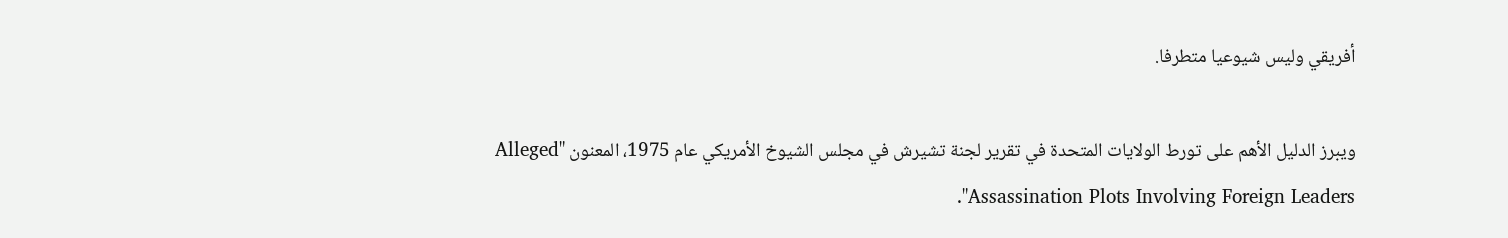أفريقي وليس شيوعيا متطرفا.

ويبرز الدليل الأهم على تورط الولايات المتحدة في تقرير لجنة تشيرش في مجلس الشيوخ الأمريكي عام 1975، المعنون "Alleged Assassination Plots Involving Foreign Leaders".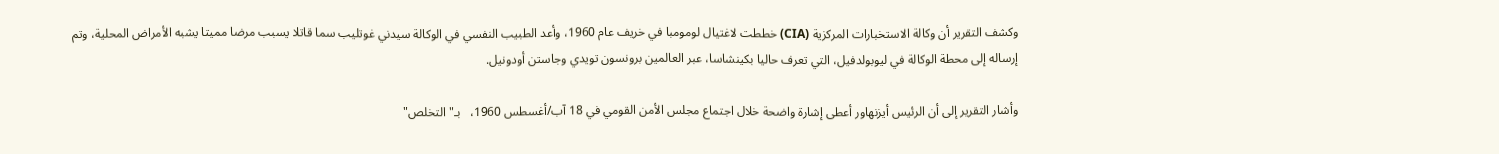وكشف التقرير أن وكالة الاستخبارات المركزية (CIA) خططت لاغتيال لومومبا في خريف عام 1960، وأعد الطبيب النفسي في الوكالة سيدني غوتليب سما قاتلا يسبب مرضا مميتا يشبه الأمراض المحلية، وتم إرساله إلى محطة الوكالة في ليوبولدفيل، التي تعرف حاليا بكينشاسا، عبر العالمين برونسون تويدي وجاستن أودونيل.

وأشار التقرير إلى أن الرئيس أيزنهاور أعطى إشارة واضحة خلال اجتماع مجلس الأمن القومي في 18 آب/أغسطس 1960،   بـ"التخلص"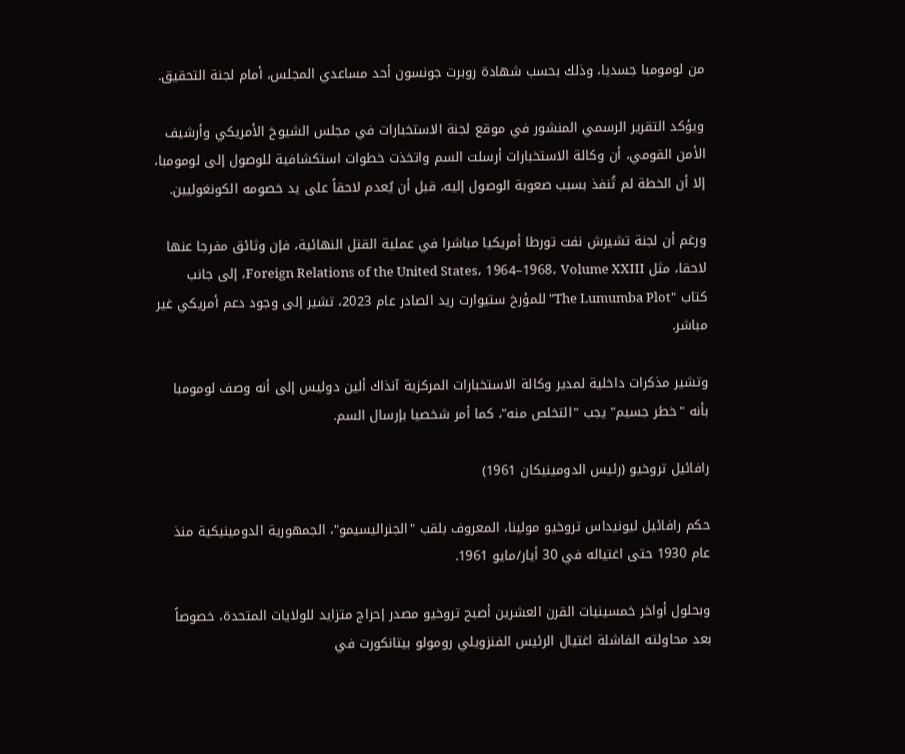من لومومبا جسديا، وذلك بحسب شهادة روبرت جونسون أحد مساعدي المجلس، أمام لجنة التحقيق.

ويؤكد التقرير الرسمي المنشور في موقع لجنة الاستخبارات في مجلس الشيوخ الأمريكي وأرشيف الأمن القومي، أن وكالة الاستخبارات أرسلت السم واتخذت خطوات استكشافية للوصول إلى لومومبا، إلا أن الخطة لم تُنفذ بسبب صعوبة الوصول إليه، قبل أن يُعدم لاحقاً على يد خصومه الكونغوليين.

ورغم أن لجنة تشيرش نفت تورطا أمريكيا مباشرا في عملية القتل النهائية، فإن وثائق مفرجا عنها لاحقا، مثل Foreign Relations of the United States، 1964–1968، Volume XXIII، إلى جانب كتاب "The Lumumba Plot" للمؤرخ ستيوارت ريد الصادر عام 2023، تشير إلى وجود دعم أمريكي غير مباشر.

وتشير مذكرات داخلية لمدير وكالة الاستخبارات المركزية آنذاك ألين دوليس إلى أنه وصف لومومبا بأنه "خطر جسيم" يجب "التخلص منه"، كما أمر شخصيا بإرسال السم.

رافائيل تروخيو (رئيس الدومينيكان 1961)

حكم رافائيل ليونيداس تروخيو مولينا، المعروف بلقب "الجنراليسيمو"، الجمهورية الدومينيكية منذ عام 1930 حتى اغتياله في 30 أيار/مايو 1961.

وبحلول أواخر خمسينيات القرن العشرين أصبح تروخيو مصدر إحراج متزايد للولايات المتحدة، خصوصاً بعد محاولته الفاشلة اغتيال الرئيس الفنزويلي رومولو بيتانكورت في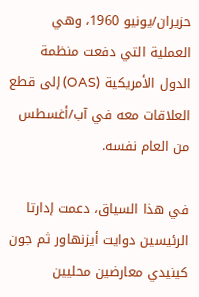حزيران/يونيو 1960، وهي العملية التي دفعت منظمة الدول الأمريكية (OAS) إلى قطع العلاقات معه في آب/أغسطس من العام نفسه.

في هذا السياق، دعمت إدارتا الرئيسين دوايت أيزنهاور ثم جون كينيدي معارضين محليين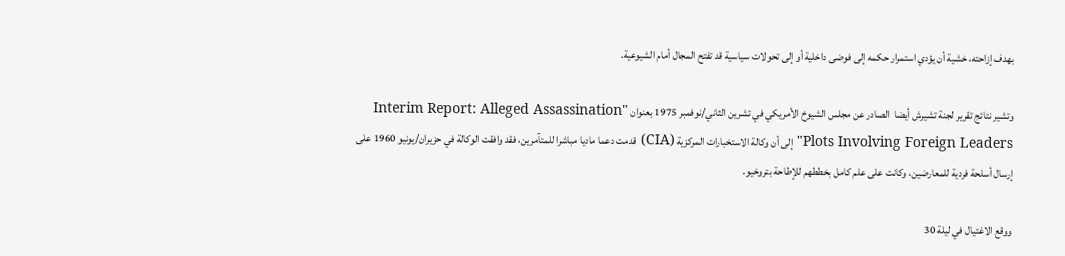بهدف إزاحته، خشية أن يؤدي استمرار حكمه إلى فوضى داخلية أو إلى تحولات سياسية قد تفتح المجال أمام الشيوعية.

وتشير نتائج تقرير لجنة تشيرش أيضا  الصادر عن مجلس الشيوخ الأمريكي في تشرين الثاني/نوفمبر 1975 بعنوان "Interim Report: Alleged Assassination Plots Involving Foreign Leaders" إلى أن وكالة الاستخبارات المركزية (CIA) قدمت دعما ماديا مباشرا للمتآمرين، فقد وافقت الوكالة في حزيران/يونيو 1960 على إرسال أسلحة فردية للمعارضين، وكانت على علم كامل بخططهم للإطاحة بتروخيو.

ووقع الاغتيال في ليلة 30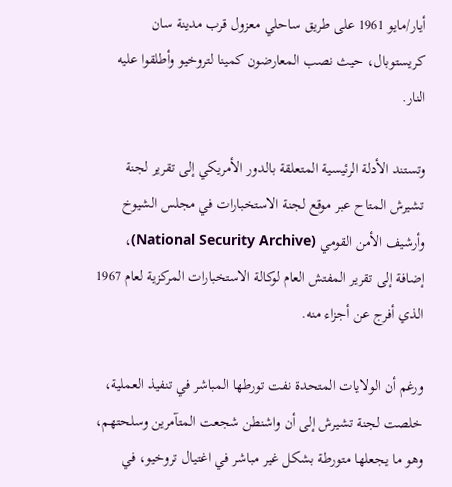أيار/مايو 1961 على طريق ساحلي معزول قرب مدينة سان كريستوبال، حيث نصب المعارضون كمينا لتروخيو وأطلقوا عليه النار.

وتستند الأدلة الرئيسية المتعلقة بالدور الأمريكي إلى تقرير لجنة تشيرش المتاح عبر موقع لجنة الاستخبارات في مجلس الشيوخ وأرشيف الأمن القومي (National Security Archive)، إضافة إلى تقرير المفتش العام لوكالة الاستخبارات المركزية لعام 1967 الذي أفرج عن أجزاء منه.

ورغم أن الولايات المتحدة نفت تورطها المباشر في تنفيذ العملية، خلصت لجنة تشيرش إلى أن واشنطن شجعت المتآمرين وسلحتهم، وهو ما يجعلها متورطة بشكل غير مباشر في اغتيال تروخيو، في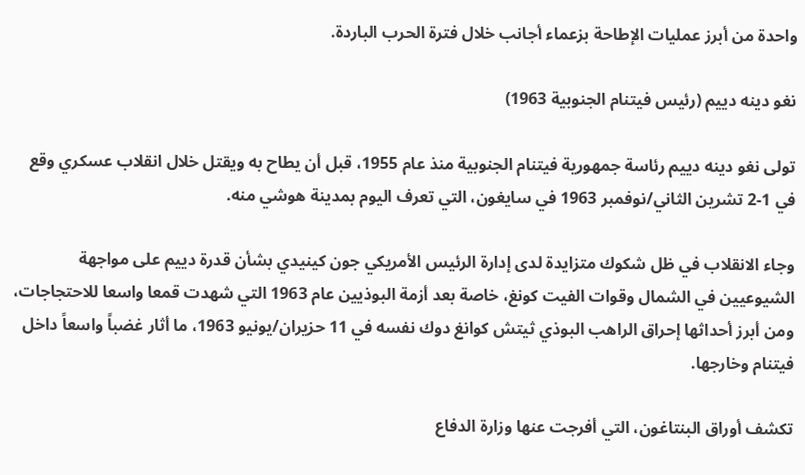واحدة من أبرز عمليات الإطاحة بزعماء أجانب خلال فترة الحرب الباردة.

نغو دينه دييم (رئيس فيتنام الجنوبية 1963)

تولى نغو دينه دييم رئاسة جمهورية فيتنام الجنوبية منذ عام 1955، قبل أن يطاح به ويقتل خلال انقلاب عسكري وقع في 1-2 تشرين الثاني/نوفمبر 1963 في سايغون، التي تعرف اليوم بمدينة هوشي منه.

وجاء الانقلاب في ظل شكوك متزايدة لدى إدارة الرئيس الأمريكي جون كينيدي بشأن قدرة دييم على مواجهة الشيوعيين في الشمال وقوات الفيت كونغ، خاصة بعد أزمة البوذيين عام 1963 التي شهدت قمعا واسعا للاحتجاجات، ومن أبرز أحداثها إحراق الراهب البوذي ثيتش كوانغ دوك نفسه في 11 حزيران/يونيو 1963، ما أثار غضباً واسعاً داخل فيتنام وخارجها.

تكشف أوراق البنتاغون، التي أفرجت عنها وزارة الدفاع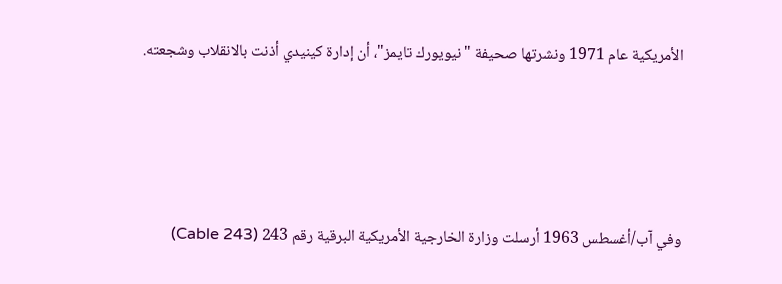الأمريكية عام 1971 ونشرتها صحيفة "نيويورك تايمز"، أن إدارة كينيدي أذنت بالانقلاب وشجعته.





وفي آب/أغسطس 1963 أرسلت وزارة الخارجية الأمريكية البرقية رقم 243 (Cable 243)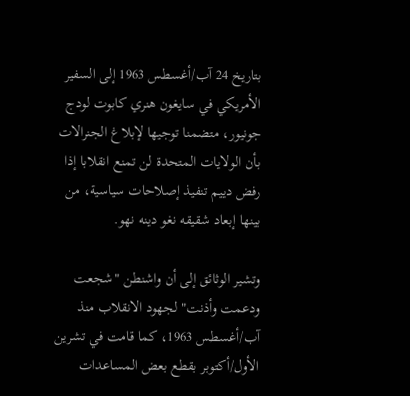بتاريخ 24 آب/أغسطس 1963 إلى السفير الأمريكي في سايغون هنري كابوت لودج جونيور، متضمنا توجيها لإبلاغ الجنرالات بأن الولايات المتحدة لن تمنع انقلابا إذا رفض دييم تنفيذ إصلاحات سياسية، من بينها إبعاد شقيقه نغو دينه نهو.

وتشير الوثائق إلى أن واشنطن "شجعت ودعمت وأذنت" لجهود الانقلاب منذ آب/أغسطس 1963، كما قامت في تشرين الأول/أكتوبر بقطع بعض المساعدات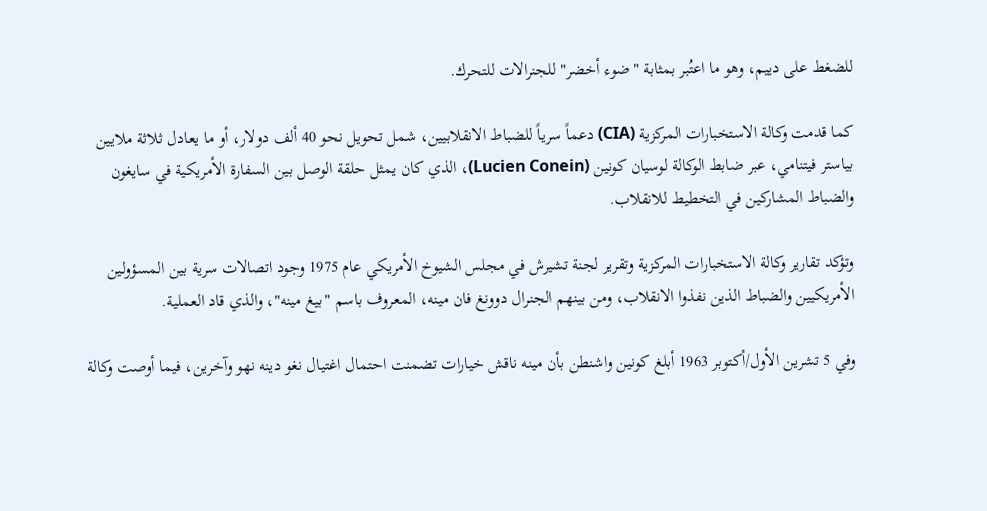للضغط على دييم، وهو ما اعتُبر بمثابة "ضوء أخضر" للجنرالات للتحرك.

كما قدمت وكالة الاستخبارات المركزية (CIA) دعماً سرياً للضباط الانقلابيين، شمل تحويل نحو 40 ألف دولار، أو ما يعادل ثلاثة ملايين بياستر فيتنامي، عبر ضابط الوكالة لوسيان كونين (Lucien Conein)، الذي كان يمثل حلقة الوصل بين السفارة الأمريكية في سايغون والضباط المشاركين في التخطيط للانقلاب.

وتؤكد تقارير وكالة الاستخبارات المركزية وتقرير لجنة تشيرش في مجلس الشيوخ الأمريكي عام 1975 وجود اتصالات سرية بين المسؤولين الأمريكيين والضباط الذين نفذوا الانقلاب، ومن بينهم الجنرال دوونغ فان مينه، المعروف باسم "بيغ مينه"، والذي قاد العملية.

وفي 5 تشرين الأول/أكتوبر 1963 أبلغ كونين واشنطن بأن مينه ناقش خيارات تضمنت احتمال اغتيال نغو دينه نهو وآخرين، فيما أوصت وكالة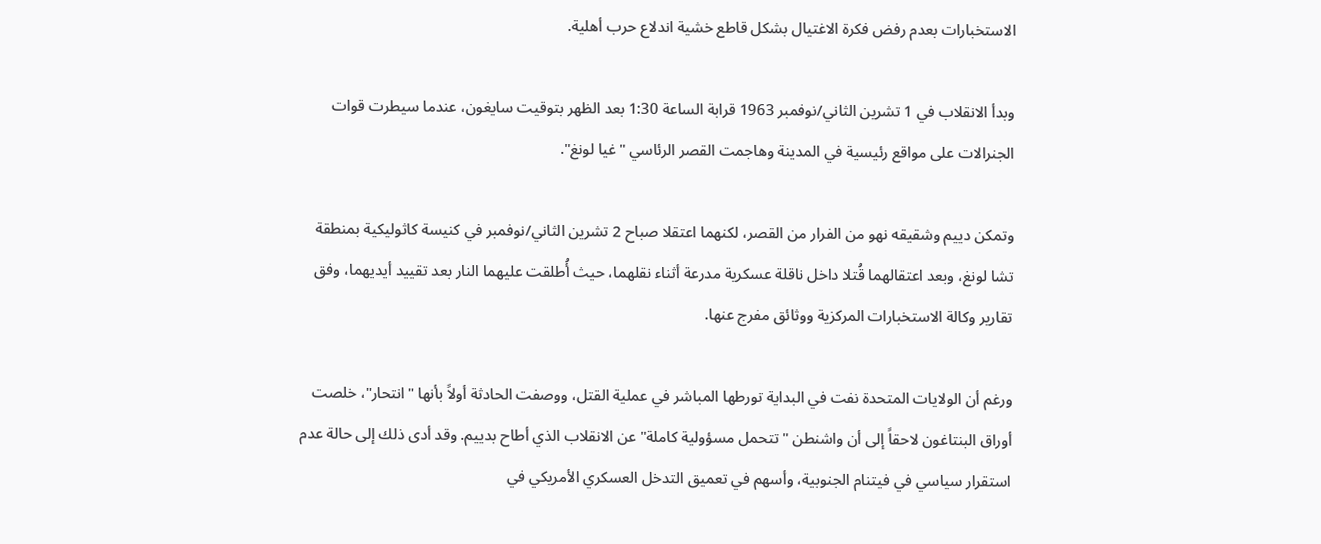الاستخبارات بعدم رفض فكرة الاغتيال بشكل قاطع خشية اندلاع حرب أهلية.

وبدأ الانقلاب في 1 تشرين الثاني/نوفمبر 1963 قرابة الساعة 1:30 بعد الظهر بتوقيت سايغون، عندما سيطرت قوات الجنرالات على مواقع رئيسية في المدينة وهاجمت القصر الرئاسي "غيا لونغ".

وتمكن دييم وشقيقه نهو من الفرار من القصر، لكنهما اعتقلا صباح 2 تشرين الثاني/نوفمبر في كنيسة كاثوليكية بمنطقة تشا لونغ، وبعد اعتقالهما قُتلا داخل ناقلة عسكرية مدرعة أثناء نقلهما، حيث أُطلقت عليهما النار بعد تقييد أيديهما، وفق تقارير وكالة الاستخبارات المركزية ووثائق مفرج عنها.

ورغم أن الولايات المتحدة نفت في البداية تورطها المباشر في عملية القتل، ووصفت الحادثة أولاً بأنها "انتحار"، خلصت أوراق البنتاغون لاحقاً إلى أن واشنطن "تتحمل مسؤولية كاملة" عن الانقلاب الذي أطاح بدييم. وقد أدى ذلك إلى حالة عدم استقرار سياسي في فيتنام الجنوبية، وأسهم في تعميق التدخل العسكري الأمريكي في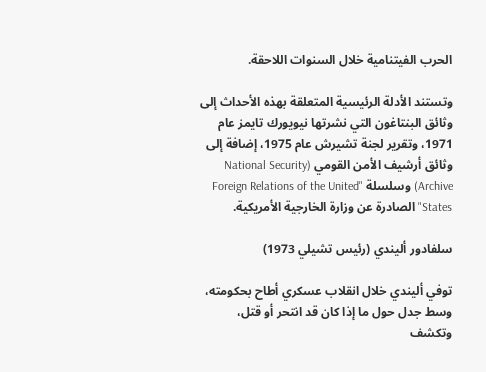الحرب الفيتنامية خلال السنوات اللاحقة.

وتستند الأدلة الرئيسية المتعلقة بهذه الأحداث إلى وثائق البنتاغون التي نشرتها نيويورك تايمز عام 1971، وتقرير لجنة تشيرش عام 1975، إضافة إلى وثائق أرشيف الأمن القومي (National Security Archive) وسلسلة "Foreign Relations of the United States" الصادرة عن وزارة الخارجية الأمريكية.

سلفادور أليندي (رئيس تشيلي 1973)

توفي أليندي خلال انقلاب عسكري أطاح بحكومته، وسط جدل حول ما إذا كان قد انتحر أو قتل، وتكشف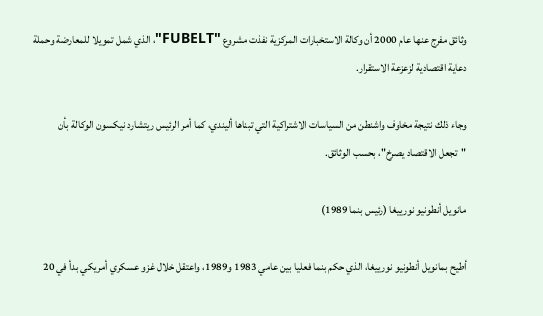وثائق مفرج عنها عام 2000 أن وكالة الاستخبارات المركزية نفذت مشروع "FUBELT"، الذي شمل تمويلا للمعارضة وحملة دعاية اقتصادية لزعزعة الاستقرار.

وجاء ذلك نتيجة مخاوف واشنطن من السياسات الاشتراكية التي تبناها أليندي، كما أمر الرئيس ريتشارد نيكسون الوكالة بأن "تجعل الاقتصاد يصرخ"، بحسب الوثائق.

مانويل أنطونيو نورييغا (رئيس بنما 1989)

أطيح بمانويل أنطونيو نورييغا، الذي حكم بنما فعليا بين عامي 1983 و1989، واعتقل خلال غزو عسكري أمريكي بدأ في 20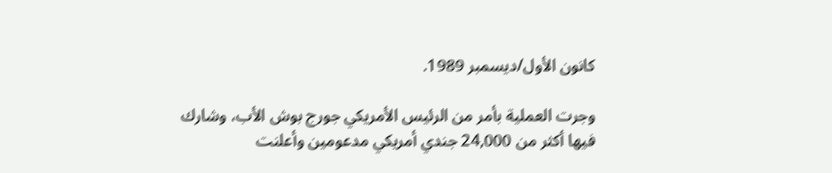كانون الأول/ديسمبر 1989.

وجرت العملية بأمر من الرئيس الأمريكي جورج بوش الأب، وشارك فيها أكثر من 24,000 جندي أمريكي مدعومين وأعلنت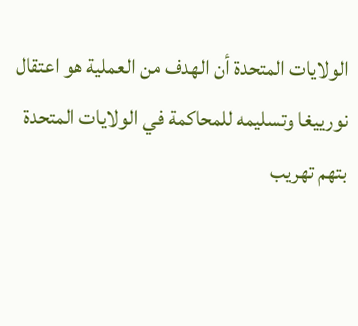الولايات المتحدة أن الهدف من العملية هو اعتقال نورييغا وتسليمه للمحاكمة في الولايات المتحدة بتهم تهريب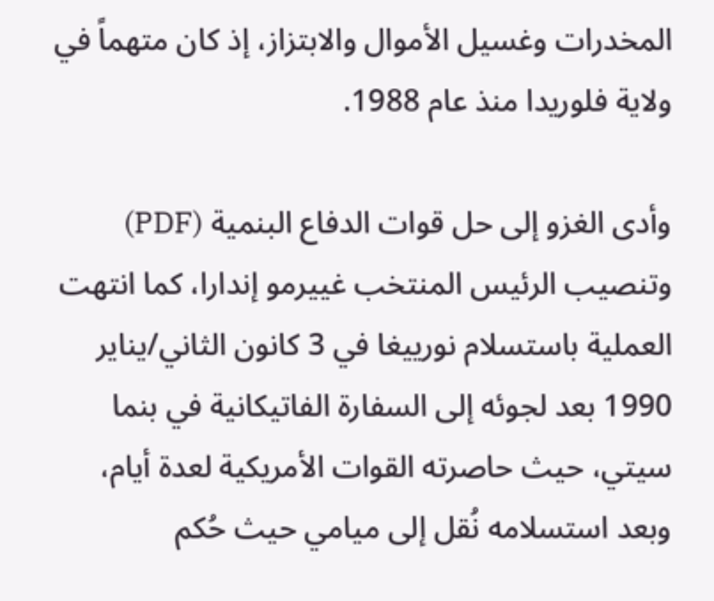المخدرات وغسيل الأموال والابتزاز، إذ كان متهماً في ولاية فلوريدا منذ عام 1988.

وأدى الغزو إلى حل قوات الدفاع البنمية (PDF) وتنصيب الرئيس المنتخب غييرمو إندارا، كما انتهت العملية باستسلام نورييغا في 3 كانون الثاني/يناير 1990 بعد لجوئه إلى السفارة الفاتيكانية في بنما سيتي، حيث حاصرته القوات الأمريكية لعدة أيام، وبعد استسلامه نُقل إلى ميامي حيث حُكم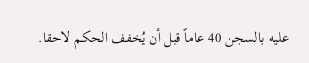عليه بالسجن 40 عاماً قبل أن يُخفف الحكم لاحقا.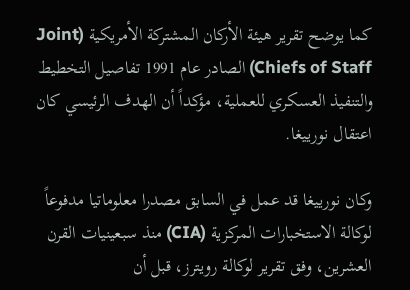كما يوضح تقرير هيئة الأركان المشتركة الأمريكية (Joint Chiefs of Staff) الصادر عام 1991 تفاصيل التخطيط والتنفيذ العسكري للعملية، مؤكداً أن الهدف الرئيسي كان اعتقال نورييغا.

وكان نورييغا قد عمل في السابق مصدرا معلوماتيا مدفوعاً لوكالة الاستخبارات المركزية (CIA) منذ سبعينيات القرن العشرين، وفق تقرير لوكالة رويترز، قبل أن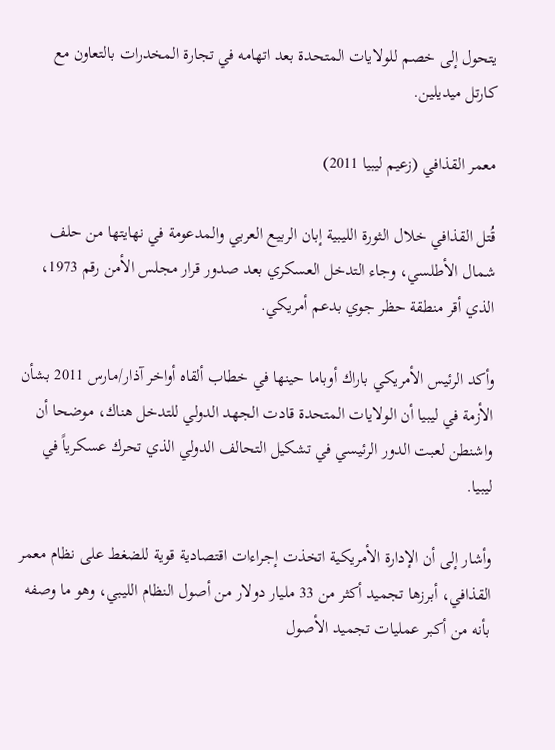يتحول إلى خصم للولايات المتحدة بعد اتهامه في تجارة المخدرات بالتعاون مع كارتل ميديلين.

معمر القذافي (زعيم ليبيا 2011)

قُتل القذافي خلال الثورة الليبية إبان الربيع العربي والمدعومة في نهايتها من حلف شمال الأطلسي، وجاء التدخل العسكري بعد صدور قرار مجلس الأمن رقم 1973، الذي أقر منطقة حظر جوي بدعم أمريكي.

وأكد الرئيس الأمريكي باراك أوباما حينها في خطاب ألقاه أواخر آذار/مارس 2011 بشأن الأزمة في ليبيا أن الولايات المتحدة قادت الجهد الدولي للتدخل هناك، موضحا أن واشنطن لعبت الدور الرئيسي في تشكيل التحالف الدولي الذي تحرك عسكرياً في ليبيا.

وأشار إلى أن الإدارة الأمريكية اتخذت إجراءات اقتصادية قوية للضغط على نظام معمر القذافي، أبرزها تجميد أكثر من 33 مليار دولار من أصول النظام الليبي، وهو ما وصفه بأنه من أكبر عمليات تجميد الأصول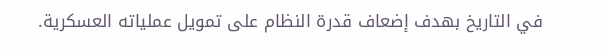في التاريخ بهدف إضعاف قدرة النظام على تمويل عملياته العسكرية.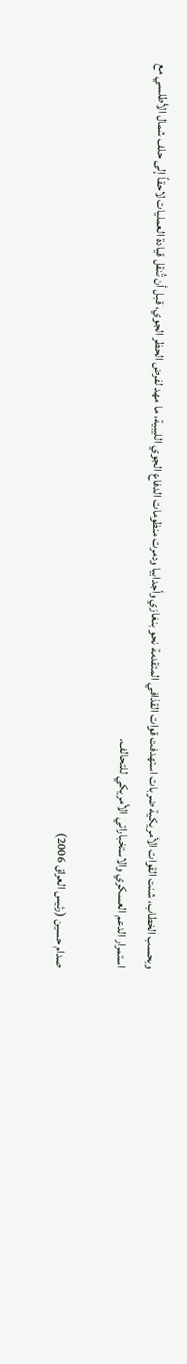وبحسب الخطاب، شنت القوات الأمريكية ضربات استهدفت قوات القذافي المتقدمة نحو بنغازي وأجدابيا ودمرت منظومات الدفاع الجوي الليبية، ما مهد لفرض الحظر الجوي، قبل أن تُنقل قيادة العمليات لاحقاً إلى حلف شمال الأطلسي مع استمرار الدعم العسكري والاستخباراتي الأمريكي للتحالف.

صدام حسين (رئيس العراق 2006)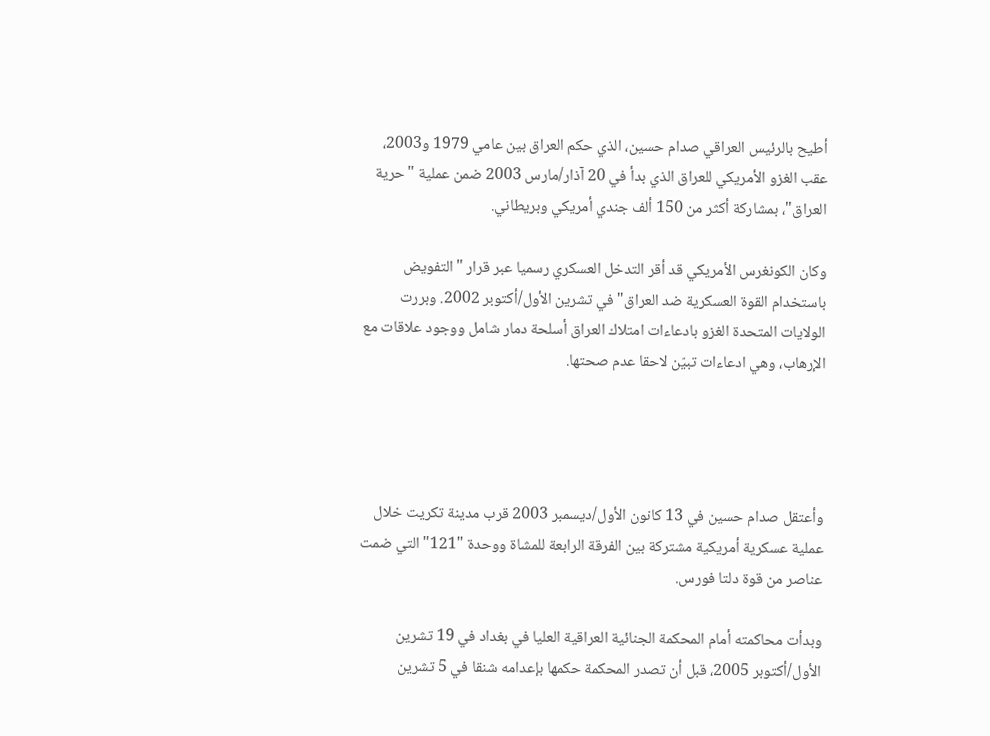أطيح بالرئيس العراقي صدام حسين، الذي حكم العراق بين عامي 1979 و2003، عقب الغزو الأمريكي للعراق الذي بدأ في 20 آذار/مارس 2003 ضمن عملية "حرية العراق"، بمشاركة أكثر من 150 ألف جندي أمريكي وبريطاني.

وكان الكونغرس الأمريكي قد أقر التدخل العسكري رسميا عبر قرار "التفويض باستخدام القوة العسكرية ضد العراق" في تشرين الأول/أكتوبر 2002. وبررت الولايات المتحدة الغزو بادعاءات امتلاك العراق أسلحة دمار شامل ووجود علاقات مع الإرهاب، وهي ادعاءات تبيّن لاحقا عدم صحتها.




وأعتقل صدام حسين في 13 كانون الأول/ديسمبر 2003 قرب مدينة تكريت خلال عملية عسكرية أمريكية مشتركة بين الفرقة الرابعة للمشاة ووحدة "121" التي ضمت عناصر من قوة دلتا فورس.

وبدأت محاكمته أمام المحكمة الجنائية العراقية العليا في بغداد في 19 تشرين الأول/أكتوبر 2005، قبل أن تصدر المحكمة حكمها بإعدامه شنقا في 5 تشرين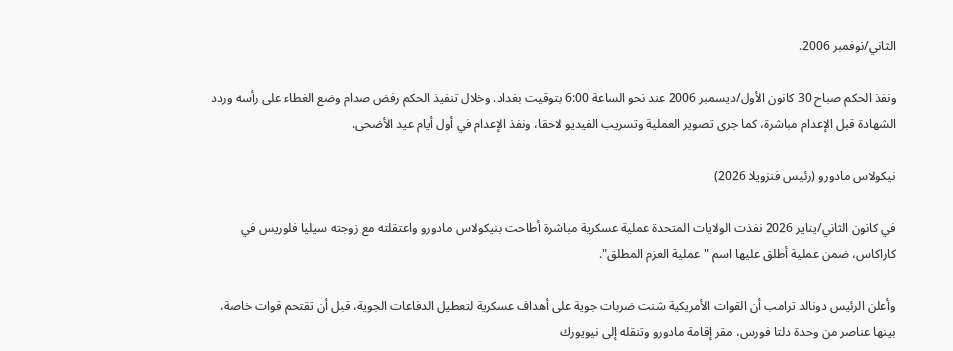الثاني/نوفمبر 2006.

ونفذ الحكم صباح 30 كانون الأول/ديسمبر 2006 عند نحو الساعة 6:00 بتوقيت بغداد. وخلال تنفيذ الحكم رفض صدام وضع الغطاء على رأسه وردد الشهادة قبل الإعدام مباشرة، كما جرى تصوير العملية وتسريب الفيديو لاحقا، ونفذ الإعدام في أول أيام عيد الأضحى.

نيكولاس مادورو (رئيس فنزويلا 2026)

في كانون الثاني/يناير 2026 نفذت الولايات المتحدة عملية عسكرية مباشرة أطاحت بنيكولاس مادورو واعتقلته مع زوجته سيليا فلوريس في كاراكاس، ضمن عملية أطلق عليها اسم "عملية العزم المطلق".

وأعلن الرئيس دونالد ترامب أن القوات الأمريكية شنت ضربات جوية على أهداف عسكرية لتعطيل الدفاعات الجوية، قبل أن تقتحم قوات خاصة، بينها عناصر من وحدة دلتا فورس، مقر إقامة مادورو وتنقله إلى نيويورك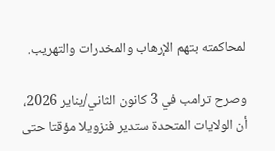لمحاكمته بتهم الإرهاب والمخدرات والتهريب.

وصرح ترامب في 3 كانون الثاني/يناير 2026، أن الولايات المتحدة ستدير فنزويلا مؤقتا حتى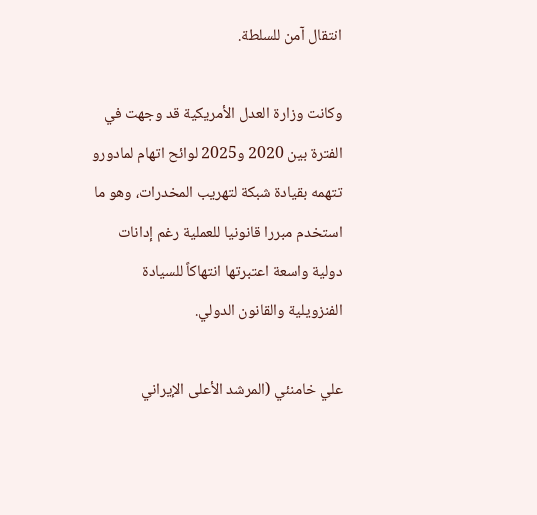انتقال آمن للسلطة.

وكانت وزارة العدل الأمريكية قد وجهت في الفترة بين 2020 و2025 لوائح اتهام لمادورو تتهمه بقيادة شبكة لتهريب المخدرات، وهو ما استخدم مبررا قانونيا للعملية رغم إدانات دولية واسعة اعتبرتها انتهاكاً للسيادة الفنزويلية والقانون الدولي.

علي خامنئي (المرشد الأعلى الإيراني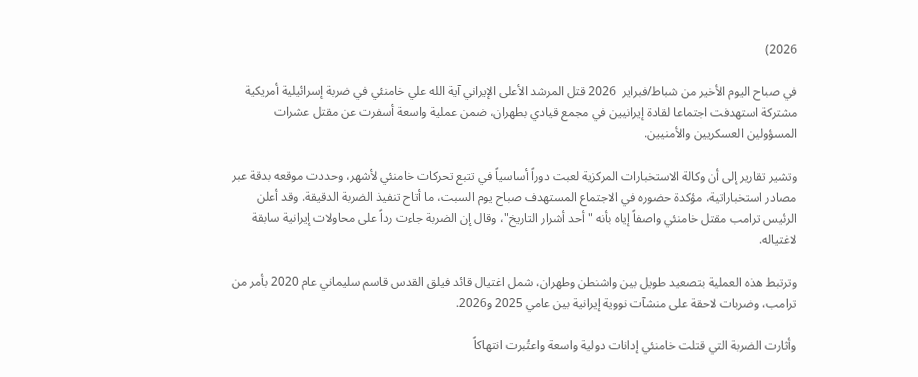2026)

في صباح اليوم الأخير من شباط/فبراير  2026 قتل المرشد الأعلى الإيراني آية الله علي خامنئي في ضربة إسرائيلية أمريكية مشتركة استهدفت اجتماعا لقادة إيرانيين في مجمع قيادي بطهران، ضمن عملية واسعة أسفرت عن مقتل عشرات المسؤولين العسكريين والأمنيين.

وتشير تقارير إلى أن وكالة الاستخبارات المركزية لعبت دوراً أساسياً في تتبع تحركات خامنئي لأشهر، وحددت موقعه بدقة عبر مصادر استخباراتية، مؤكدة حضوره في الاجتماع المستهدف صباح يوم السبت، ما أتاح تنفيذ الضربة الدقيقة. وقد أعلن الرئيس ترامب مقتل خامنئي واصفاً إياه بأنه "أحد أشرار التاريخ"، وقال إن الضربة جاءت رداً على محاولات إيرانية سابقة لاغتياله.

وترتبط هذه العملية بتصعيد طويل بين واشنطن وطهران، شمل اغتيال قائد فيلق القدس قاسم سليماني عام 2020 بأمر من ترامب، وضربات لاحقة على منشآت نووية إيرانية بين عامي 2025 و2026.

وأثارت الضربة التي قتلت خامنئي إدانات دولية واسعة واعتُبرت انتهاكاً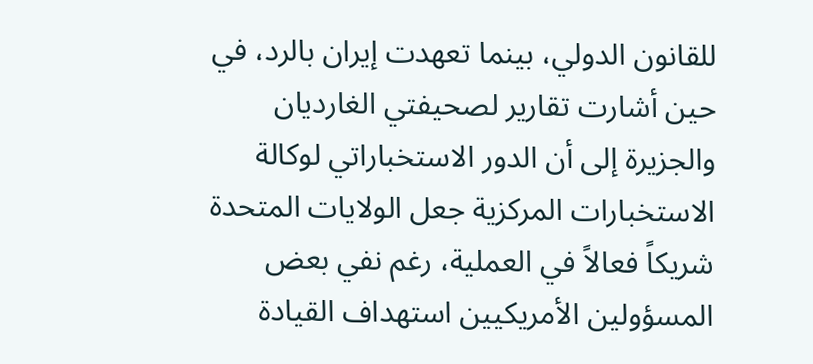للقانون الدولي، بينما تعهدت إيران بالرد، في حين أشارت تقارير لصحيفتي الغارديان والجزيرة إلى أن الدور الاستخباراتي لوكالة الاستخبارات المركزية جعل الولايات المتحدة شريكاً فعالاً في العملية، رغم نفي بعض المسؤولين الأمريكيين استهداف القيادة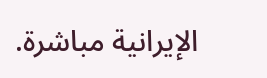الإيرانية مباشرة.